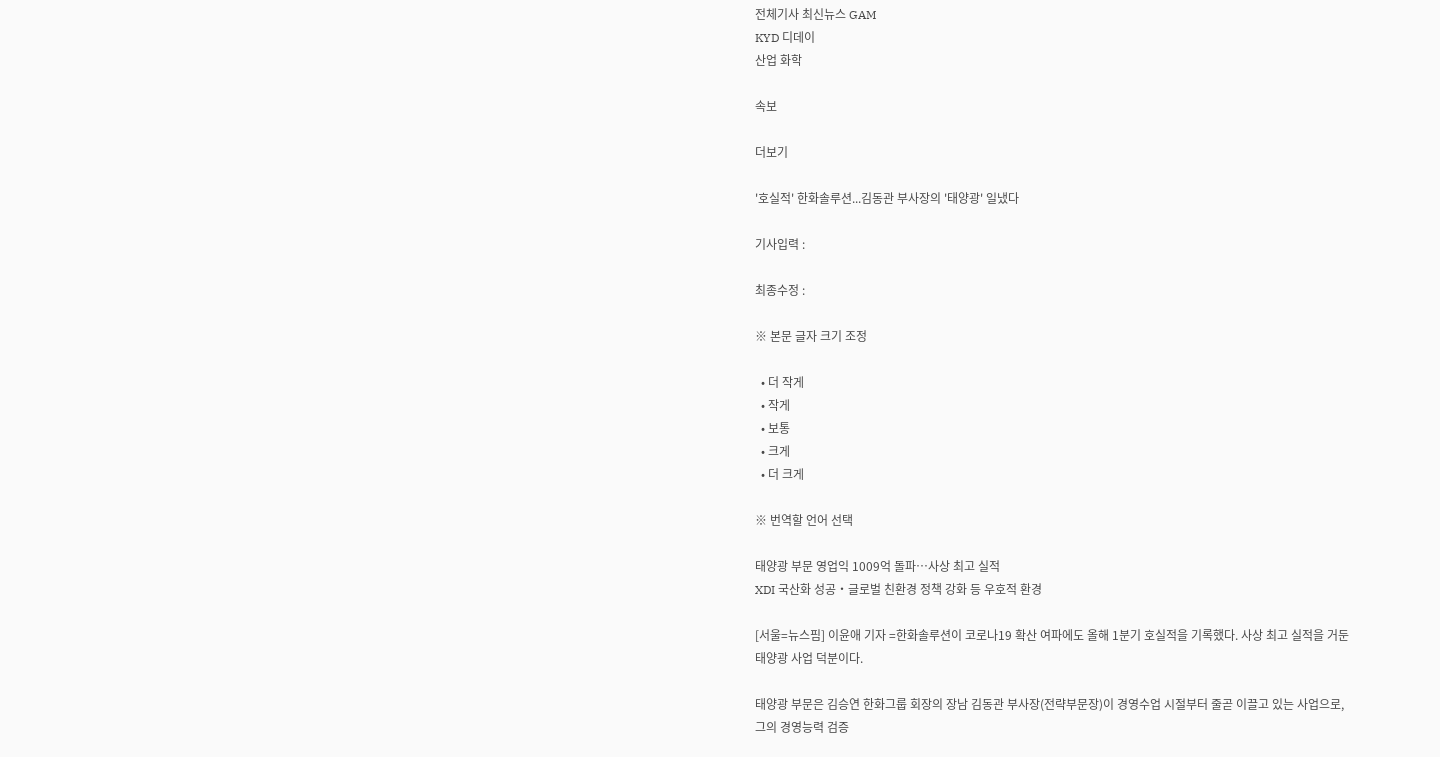전체기사 최신뉴스 GAM
KYD 디데이
산업 화학

속보

더보기

'호실적' 한화솔루션...김동관 부사장의 '태양광' 일냈다

기사입력 :

최종수정 :

※ 본문 글자 크기 조정

  • 더 작게
  • 작게
  • 보통
  • 크게
  • 더 크게

※ 번역할 언어 선택

태양광 부문 영업익 1009억 돌파…사상 최고 실적
XDI 국산화 성공‧글로벌 친환경 정책 강화 등 우호적 환경

[서울=뉴스핌] 이윤애 기자 =한화솔루션이 코로나19 확산 여파에도 올해 1분기 호실적을 기록했다. 사상 최고 실적을 거둔 태양광 사업 덕분이다.

태양광 부문은 김승연 한화그룹 회장의 장남 김동관 부사장(전략부문장)이 경영수업 시절부터 줄곧 이끌고 있는 사업으로, 그의 경영능력 검증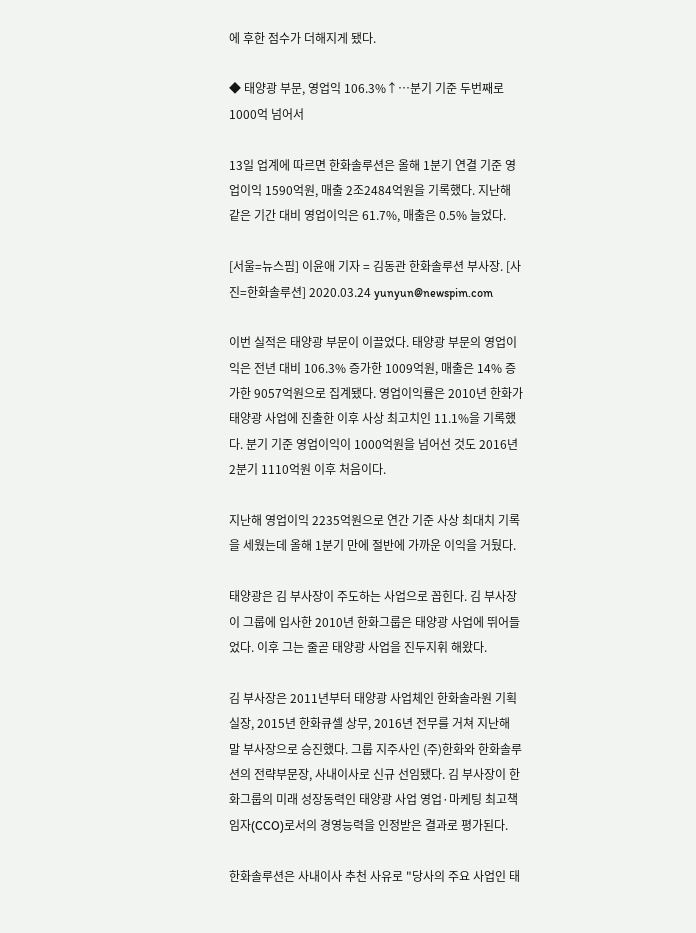에 후한 점수가 더해지게 됐다.

◆ 태양광 부문, 영업익 106.3%↑…분기 기준 두번째로 1000억 넘어서

13일 업계에 따르면 한화솔루션은 올해 1분기 연결 기준 영업이익 1590억원, 매출 2조2484억원을 기록했다. 지난해 같은 기간 대비 영업이익은 61.7%, 매출은 0.5% 늘었다.

[서울=뉴스핌] 이윤애 기자 = 김동관 한화솔루션 부사장. [사진=한화솔루션] 2020.03.24 yunyun@newspim.com

이번 실적은 태양광 부문이 이끌었다. 태양광 부문의 영업이익은 전년 대비 106.3% 증가한 1009억원, 매출은 14% 증가한 9057억원으로 집계됐다. 영업이익률은 2010년 한화가 태양광 사업에 진출한 이후 사상 최고치인 11.1%을 기록했다. 분기 기준 영업이익이 1000억원을 넘어선 것도 2016년 2분기 1110억원 이후 처음이다.

지난해 영업이익 2235억원으로 연간 기준 사상 최대치 기록을 세웠는데 올해 1분기 만에 절반에 가까운 이익을 거뒀다.

태양광은 김 부사장이 주도하는 사업으로 꼽힌다. 김 부사장이 그룹에 입사한 2010년 한화그룹은 태양광 사업에 뛰어들었다. 이후 그는 줄곧 태양광 사업을 진두지휘 해왔다.

김 부사장은 2011년부터 태양광 사업체인 한화솔라원 기획실장, 2015년 한화큐셀 상무, 2016년 전무를 거쳐 지난해 말 부사장으로 승진했다. 그룹 지주사인 (주)한화와 한화솔루션의 전략부문장, 사내이사로 신규 선임됐다. 김 부사장이 한화그룹의 미래 성장동력인 태양광 사업 영업·마케팅 최고책임자(CCO)로서의 경영능력을 인정받은 결과로 평가된다.

한화솔루션은 사내이사 추천 사유로 "당사의 주요 사업인 태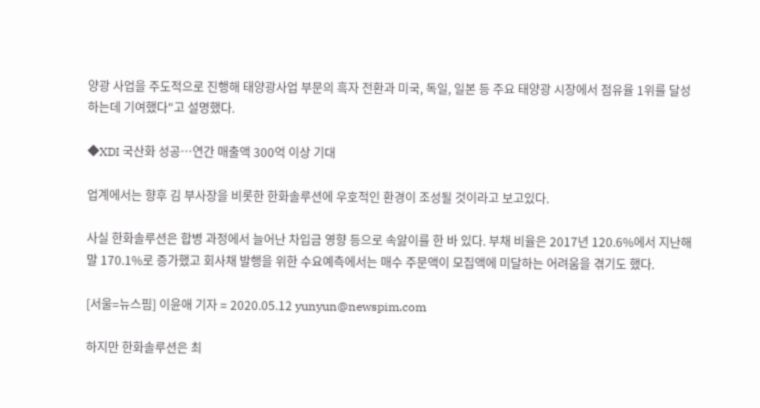양광 사업을 주도적으로 진행해 태양광사업 부문의 흑자 전환과 미국, 독일, 일본 등 주요 태양광 시장에서 점유율 1위를 달성하는데 기여했다"고 설명했다.

◆XDI 국산화 성공…연간 매출액 300억 이상 기대

업계에서는 향후 김 부사장을 비롯한 한화솔루션에 우호적인 환경이 조성될 것이라고 보고있다.

사실 한화솔루션은 합병 과정에서 늘어난 차입금 영향 등으로 속앓이를 한 바 있다. 부채 비율은 2017년 120.6%에서 지난해 말 170.1%로 증가했고 회사채 발행을 위한 수요예측에서는 매수 주문액이 모집액에 미달하는 어려움을 겪기도 했다.

[서울=뉴스핌] 이윤애 기자 = 2020.05.12 yunyun@newspim.com

하지만 한화솔루션은 최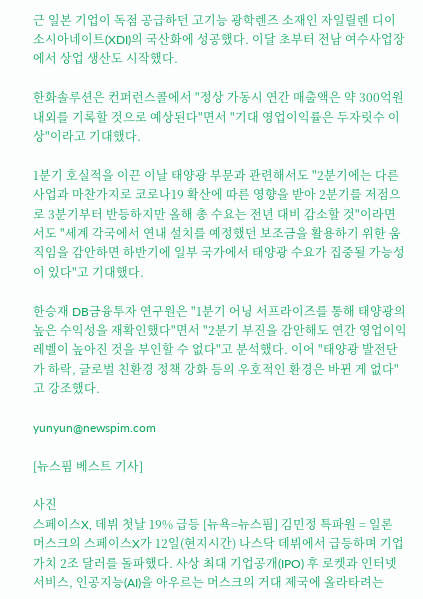근 일본 기업이 독점 공급하던 고기능 광학렌즈 소재인 자일릴렌 디이소시아네이트(XDI)의 국산화에 성공했다. 이달 초부터 전남 여수사업장에서 상업 생산도 시작했다.

한화솔루션은 컨퍼런스콜에서 "정상 가동시 연간 매출액은 약 300억원 내외를 기록할 것으로 예상된다"면서 "기대 영업이익률은 두자릿수 이상"이라고 기대했다.

1분기 호실적을 이끈 이날 태양광 부문과 관련해서도 "2분기에는 다른 사업과 마찬가지로 코로나19 확산에 따른 영향을 받아 2분기를 저점으로 3분기부터 반등하지만 올해 총 수요는 전년 대비 감소할 것"이라면서도 "세계 각국에서 연내 설치를 예정했던 보조금을 활용하기 위한 움직임을 감안하면 하반기에 일부 국가에서 태양광 수요가 집중될 가능성이 있다"고 기대했다.

한승재 DB금융투자 연구원은 "1분기 어닝 서프라이즈를 통해 태양광의 높은 수익성을 재확인했다"면서 "2분기 부진을 감안해도 연간 영업이익 레벨이 높아진 것을 부인할 수 없다"고 분석했다. 이어 "태양광 발전단가 하락, 글로벌 친환경 정책 강화 등의 우호적인 환경은 바뀐 게 없다"고 강조했다.

yunyun@newspim.com

[뉴스핌 베스트 기사]

사진
스페이스X, 데뷔 첫날 19% 급등 [뉴욕=뉴스핌] 김민정 특파원 = 일론 머스크의 스페이스X가 12일(현지시간) 나스닥 데뷔에서 급등하며 기업가치 2조 달러를 돌파했다. 사상 최대 기업공개(IPO) 후 로켓과 인터넷 서비스, 인공지능(AI)을 아우르는 머스크의 거대 제국에 올라타려는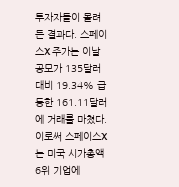투자자들이 몰려든 결과다. 스페이스X 주가는 이날 공모가 135달러 대비 19.34% 급등한 161.11달러에 거래를 마쳤다. 이로써 스페이스X는 미국 시가총액 6위 기업에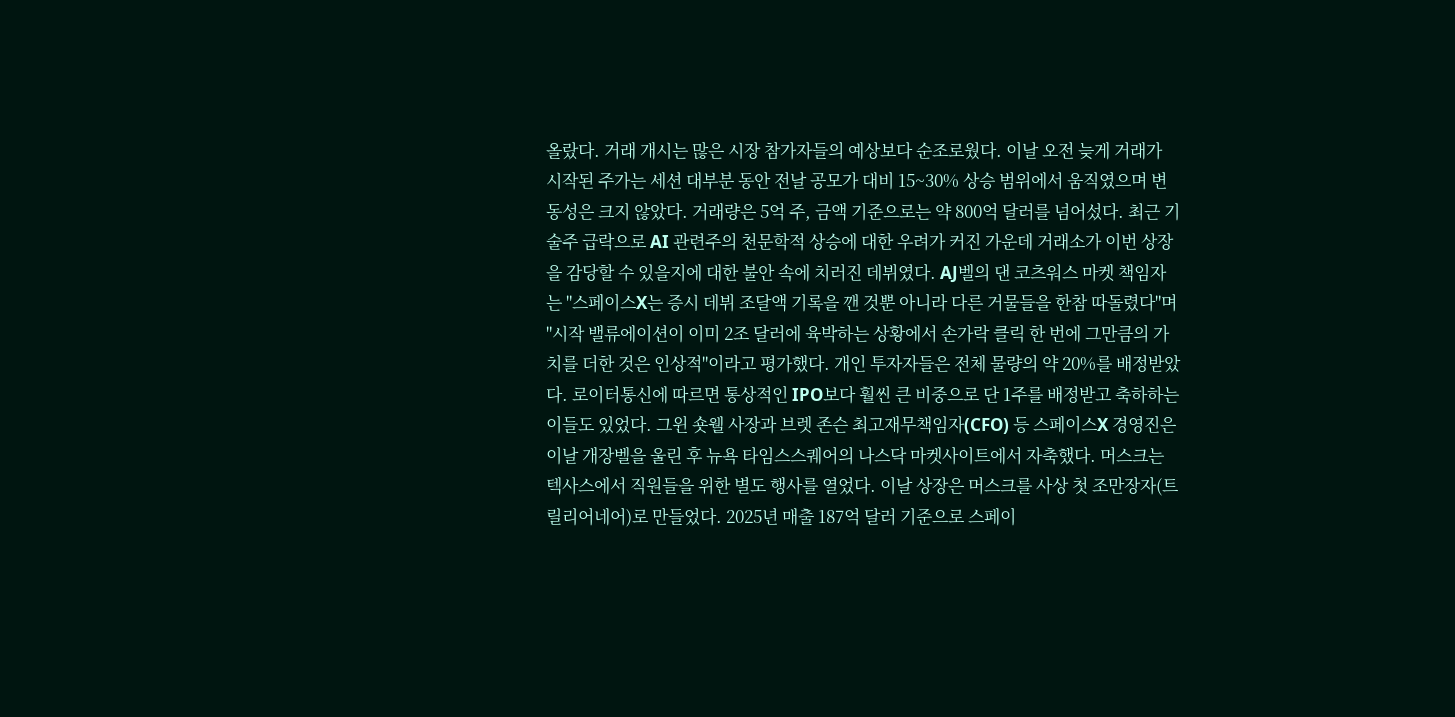올랐다. 거래 개시는 많은 시장 참가자들의 예상보다 순조로웠다. 이날 오전 늦게 거래가 시작된 주가는 세션 대부분 동안 전날 공모가 대비 15~30% 상승 범위에서 움직였으며 변동성은 크지 않았다. 거래량은 5억 주, 금액 기준으로는 약 800억 달러를 넘어섰다. 최근 기술주 급락으로 AI 관련주의 천문학적 상승에 대한 우려가 커진 가운데 거래소가 이번 상장을 감당할 수 있을지에 대한 불안 속에 치러진 데뷔였다. AJ벨의 댄 코츠워스 마켓 책임자는 "스페이스X는 증시 데뷔 조달액 기록을 깬 것뿐 아니라 다른 거물들을 한참 따돌렸다"며 "시작 밸류에이션이 이미 2조 달러에 육박하는 상황에서 손가락 클릭 한 번에 그만큼의 가치를 더한 것은 인상적"이라고 평가했다. 개인 투자자들은 전체 물량의 약 20%를 배정받았다. 로이터통신에 따르면 통상적인 IPO보다 훨씬 큰 비중으로 단 1주를 배정받고 축하하는 이들도 있었다. 그윈 숏웰 사장과 브렛 존슨 최고재무책임자(CFO) 등 스페이스X 경영진은 이날 개장벨을 울린 후 뉴욕 타임스스퀘어의 나스닥 마켓사이트에서 자축했다. 머스크는 텍사스에서 직원들을 위한 별도 행사를 열었다. 이날 상장은 머스크를 사상 첫 조만장자(트릴리어네어)로 만들었다. 2025년 매출 187억 달러 기준으로 스페이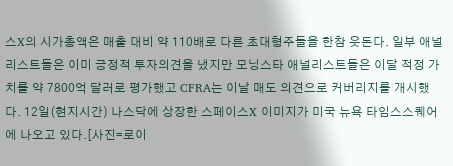스X의 시가총액은 매출 대비 약 110배로 다른 초대형주들을 한참 웃돈다. 일부 애널리스트들은 이미 긍정적 투자의견을 냈지만 모닝스타 애널리스트들은 이달 적정 가치를 약 7800억 달러로 평가했고 CFRA는 이날 매도 의견으로 커버리지를 개시했다. 12일(현지시간) 나스닥에 상장한 스페이스X 이미지가 미국 뉴욕 타임스스퀘어에 나오고 있다.[사진=로이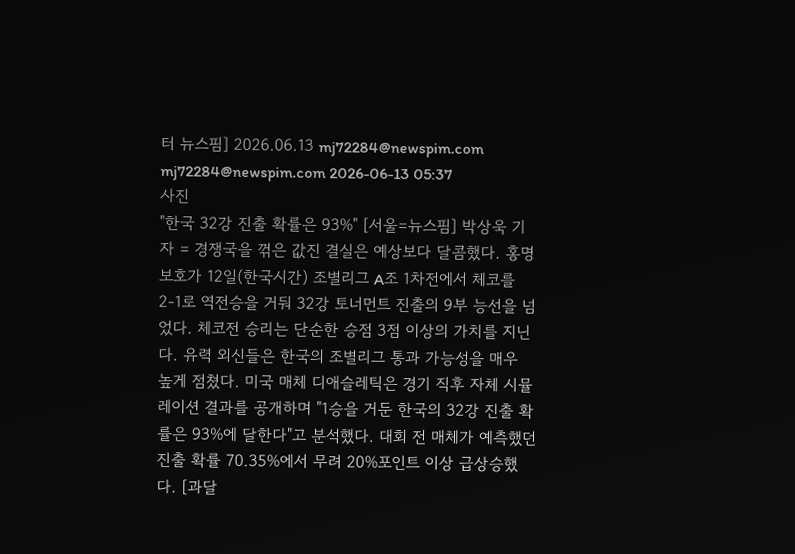터 뉴스핌] 2026.06.13 mj72284@newspim.com   mj72284@newspim.com 2026-06-13 05:37
사진
"한국 32강 진출 확률은 93%" [서울=뉴스핌] 박상욱 기자 = 경쟁국을 꺾은 값진 결실은 예상보다 달콤했다. 홍명보호가 12일(한국시간) 조별리그 A조 1차전에서 체코를 2-1로 역전승을 거둬 32강 토너먼트 진출의 9부 능선을 넘었다. 체코전 승리는 단순한 승점 3점 이상의 가치를 지닌다. 유력 외신들은 한국의 조별리그 통과 가능성을 매우 높게 점쳤다. 미국 매체 디애슬레틱은 경기 직후 자체 시뮬레이션 결과를 공개하며 "1승을 거둔 한국의 32강 진출 확률은 93%에 달한다"고 분석했다. 대회 전 매체가 예측했던 진출 확률 70.35%에서 무려 20%포인트 이상 급상승했다. [과달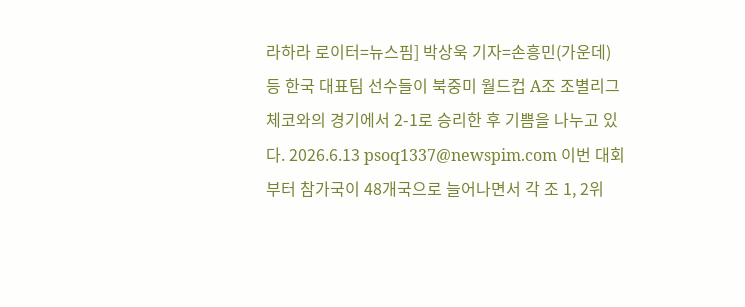라하라 로이터=뉴스핌] 박상욱 기자=손흥민(가운데) 등 한국 대표팀 선수들이 북중미 월드컵 A조 조별리그 체코와의 경기에서 2-1로 승리한 후 기쁨을 나누고 있다. 2026.6.13 psoq1337@newspim.com 이번 대회부터 참가국이 48개국으로 늘어나면서 각 조 1, 2위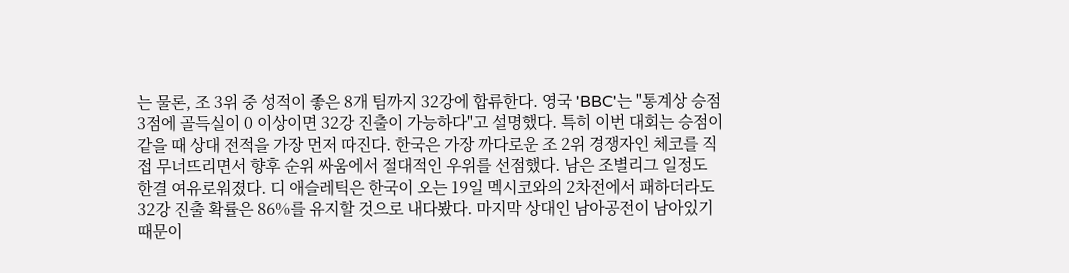는 물론, 조 3위 중 성적이 좋은 8개 팀까지 32강에 합류한다. 영국 'BBC'는 "통계상 승점 3점에 골득실이 0 이상이면 32강 진출이 가능하다"고 설명했다. 특히 이번 대회는 승점이 같을 때 상대 전적을 가장 먼저 따진다. 한국은 가장 까다로운 조 2위 경쟁자인 체코를 직접 무너뜨리면서 향후 순위 싸움에서 절대적인 우위를 선점했다. 남은 조별리그 일정도 한결 여유로워졌다. 디 애슬레틱은 한국이 오는 19일 멕시코와의 2차전에서 패하더라도 32강 진출 확률은 86%를 유지할 것으로 내다봤다. 마지막 상대인 남아공전이 남아있기 때문이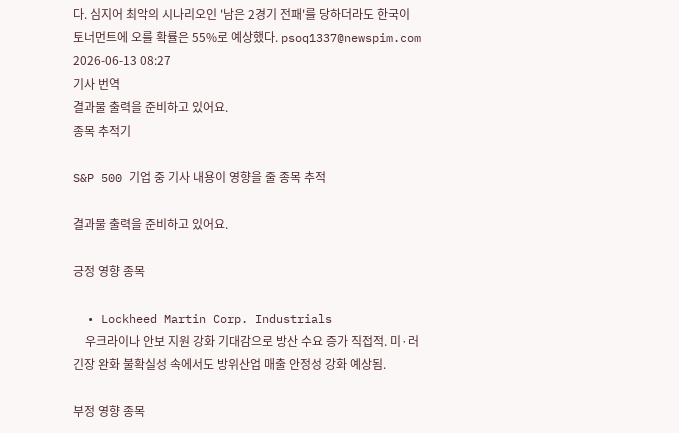다. 심지어 최악의 시나리오인 '남은 2경기 전패'를 당하더라도 한국이 토너먼트에 오를 확률은 55%로 예상했다. psoq1337@newspim.com 2026-06-13 08:27
기사 번역
결과물 출력을 준비하고 있어요.
종목 추적기

S&P 500 기업 중 기사 내용이 영향을 줄 종목 추적

결과물 출력을 준비하고 있어요.

긍정 영향 종목

  • Lockheed Martin Corp. Industrials
    우크라이나 안보 지원 강화 기대감으로 방산 수요 증가 직접적. 미·러 긴장 완화 불확실성 속에서도 방위산업 매출 안정성 강화 예상됨.

부정 영향 종목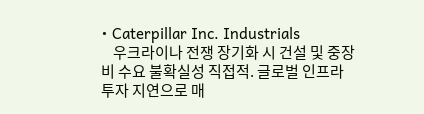• Caterpillar Inc. Industrials
    우크라이나 전쟁 장기화 시 건설 및 중장비 수요 불확실성 직접적. 글로벌 인프라 투자 지연으로 매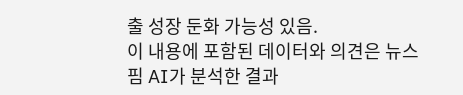출 성장 둔화 가능성 있음.
이 내용에 포함된 데이터와 의견은 뉴스핌 AI가 분석한 결과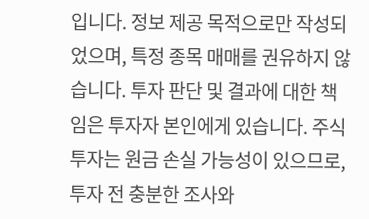입니다. 정보 제공 목적으로만 작성되었으며, 특정 종목 매매를 권유하지 않습니다. 투자 판단 및 결과에 대한 책임은 투자자 본인에게 있습니다. 주식 투자는 원금 손실 가능성이 있으므로, 투자 전 충분한 조사와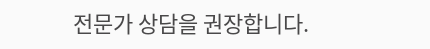전문가 상담을 권장합니다.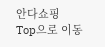안다쇼핑
Top으로 이동